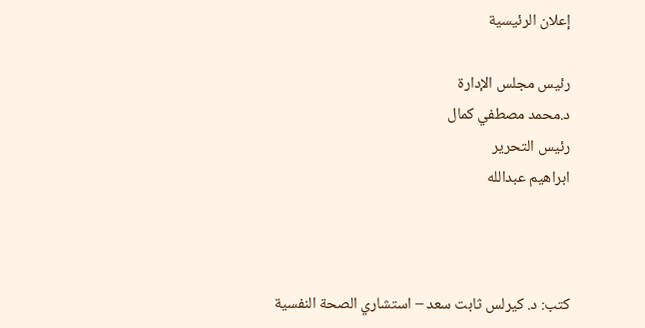إعلان الرئيسية

رئيس مجلس الإدارة
د.محمد مصطفي كمال
رئيس التحرير
ابراهيم عبدالله



كتب: د. كيرلس ثابت سعد – استشاري الصحة النفسية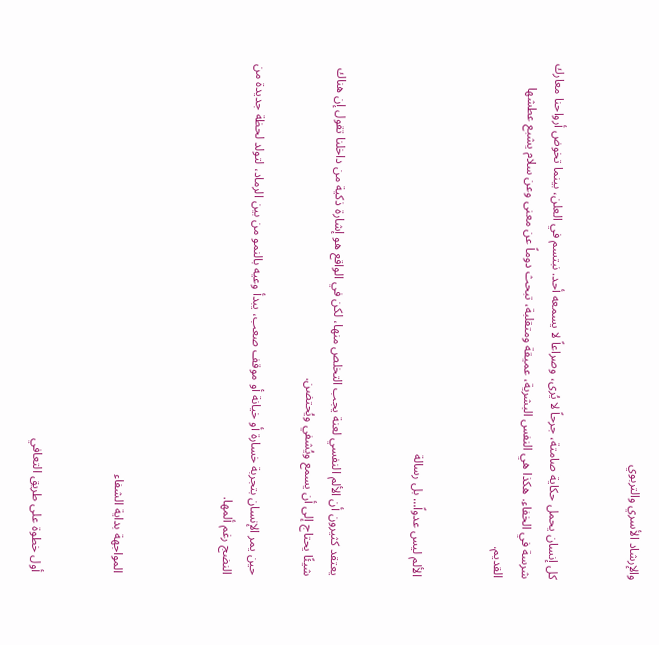والإرشاد الأسري والتربوي


كل إنسان يحمل حكاية صامتة، جرحاً لا يُرى، وصراعاً لا يسمعه أحد. نبتسم في العلن، بينما تخوض أرواحنا معارك شرسة في الخفاء. هكذا هي النفس البشرية، عميقة ومتقلبة، تبحث دوماً عن معنى وعن سلام يشبع عطشها القديم.


الألم ليس عدواً… بل رسالة


يعتقد كثيرون أن الألم النفسي لعنة يجب التخلص منها، لكن في الواقع هو إشارة ذكية من داخلنا تقول إن هناك شيئًا يحتاج إلى أن يسمع ويُشفي ويُحتضن.

حين يمر الإنسان بتجربة خسارة أو خيانة أو موقف صعب، يبدأ وعيه بالنمو من بين الرماد، لتولد لحظة جديدة من النضج رغم ألمها.



المواجهة بداية الشفاء


أول خطوة على طريق التعافي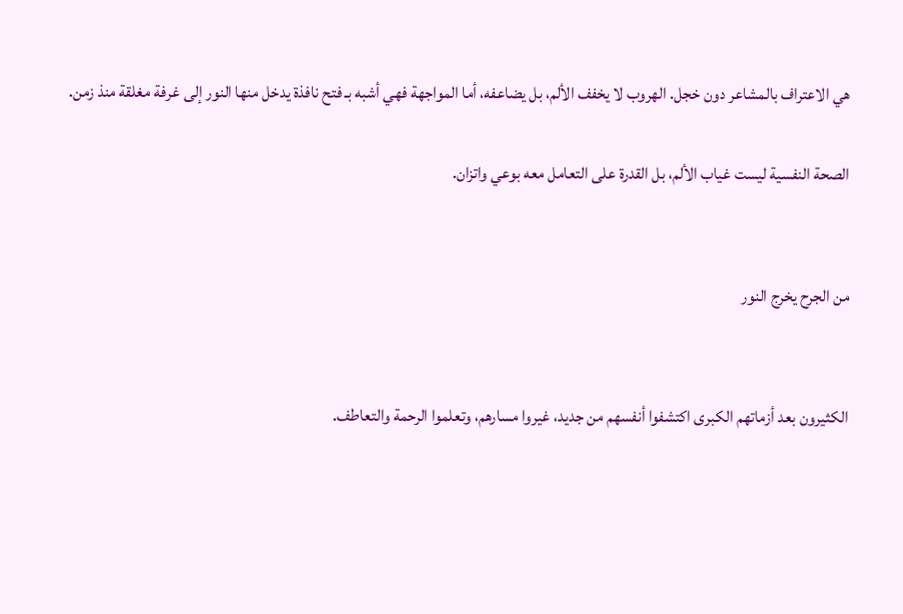هي الاعتراف بالمشاعر دون خجل. الهروب لا يخفف الألم، بل يضاعفه، أما المواجهة فهي أشبه بـ فتح نافذة يدخل منها النور إلى غرفة مغلقة منذ زمن.

الصحة النفسية ليست غياب الألم، بل القدرة على التعامل معه بوعي واتزان.


من الجرح يخرج النور


الكثيرون بعد أزماتهم الكبرى اكتشفوا أنفسهم من جديد، غيروا مسارهم، وتعلموا الرحمة والتعاطف.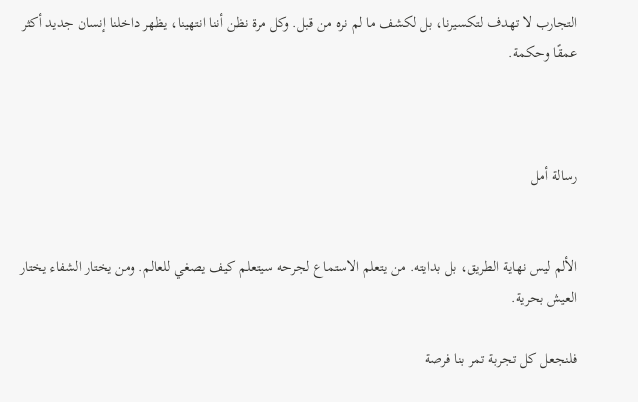التجارب لا تهدف لتكسيرنا، بل لكشف ما لم نره من قبل. وكل مرة نظن أننا انتهينا، يظهر داخلنا إنسان جديد أكثر عمقًا وحكمة.



رسالة أمل


الألم ليس نهاية الطريق، بل بدايته. من يتعلم الاستماع لجرحه سيتعلم كيف يصغي للعالم. ومن يختار الشفاء يختار العيش بحرية.

فلنجعل كل تجربة تمر بنا فرصة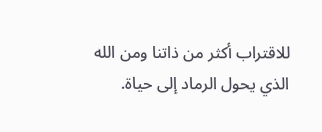للاقتراب أكثر من ذاتنا ومن الله الذي يحول الرماد إلى حياة.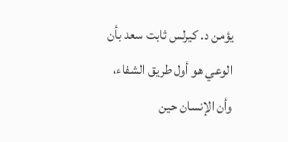يؤمن د. كيرلس ثابت سعد بأن الوعي هو أول طريق الشفاء، وأن الإنسان حين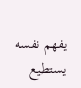يفهم نفسه يستطيع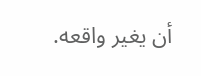أن يغير واقعه.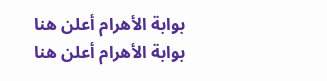بوابة الأهرام أعلن هنا
بوابة الأهرام أعلن هنا